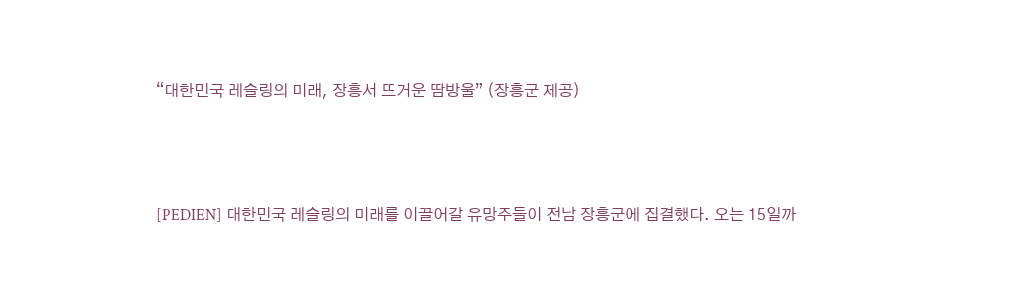“대한민국 레슬링의 미래, 장흥서 뜨거운 땀방울” (장흥군 제공)



[PEDIEN] 대한민국 레슬링의 미래를 이끌어갈 유망주들이 전남 장흥군에 집결했다. 오는 15일까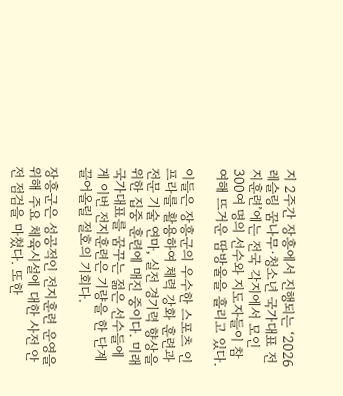지 2주간 장흥에서 진행되는 ‘2026 레슬링 꿈나무·청소년 국가대표 전지훈련’에는 전국 각지에서 모인 300여 명의 선수와 지도자들이 참여해 뜨거운 땀방울을 흘리고 있다.

이들은 장흥군의 우수한 스포츠 인프라를 활용하여 체력 강화 훈련과 전문 기술 연마, 실전 경기력 향상을 위한 집중 훈련에 매진 중이다. 미래 국가대표를 꿈꾸는 젊은 선수들에게 이번 전지훈련은 기량을 한 단계 끌어올릴 절호의 기회다.

장흥군은 성공적인 전지훈련 운영을 위해 주요 체육시설에 대한 사전 안전 점검을 마쳤다. 또한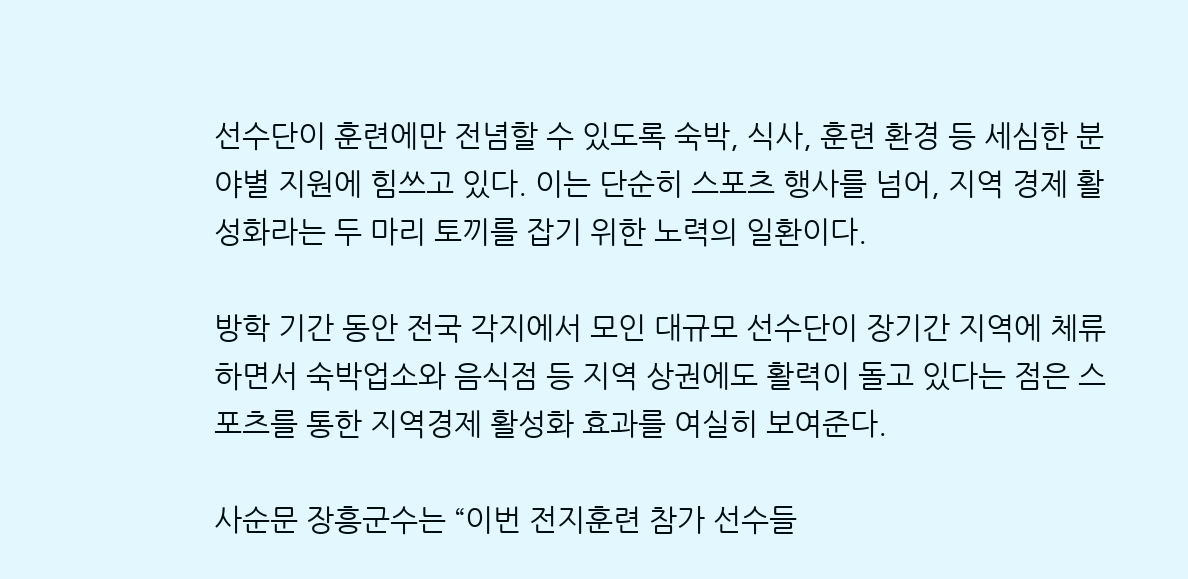선수단이 훈련에만 전념할 수 있도록 숙박, 식사, 훈련 환경 등 세심한 분야별 지원에 힘쓰고 있다. 이는 단순히 스포츠 행사를 넘어, 지역 경제 활성화라는 두 마리 토끼를 잡기 위한 노력의 일환이다.

방학 기간 동안 전국 각지에서 모인 대규모 선수단이 장기간 지역에 체류하면서 숙박업소와 음식점 등 지역 상권에도 활력이 돌고 있다는 점은 스포츠를 통한 지역경제 활성화 효과를 여실히 보여준다.

사순문 장흥군수는 “이번 전지훈련 참가 선수들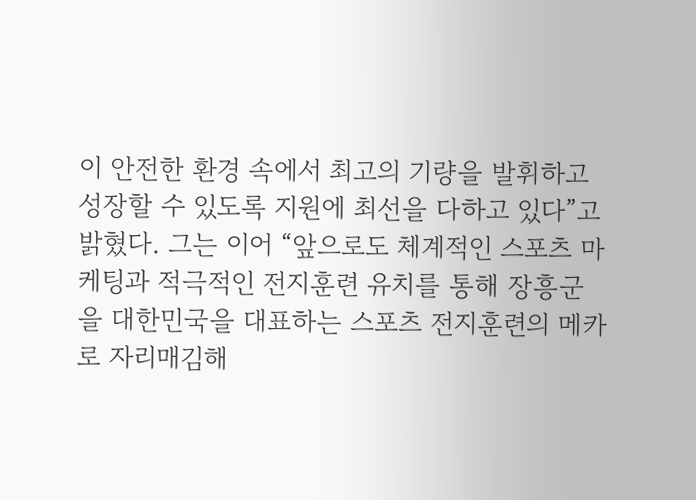이 안전한 환경 속에서 최고의 기량을 발휘하고 성장할 수 있도록 지원에 최선을 다하고 있다”고 밝혔다. 그는 이어 “앞으로도 체계적인 스포츠 마케팅과 적극적인 전지훈련 유치를 통해 장흥군을 대한민국을 대표하는 스포츠 전지훈련의 메카로 자리매김해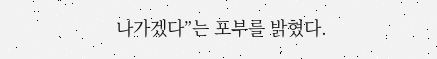나가겠다”는 포부를 밝혔다.